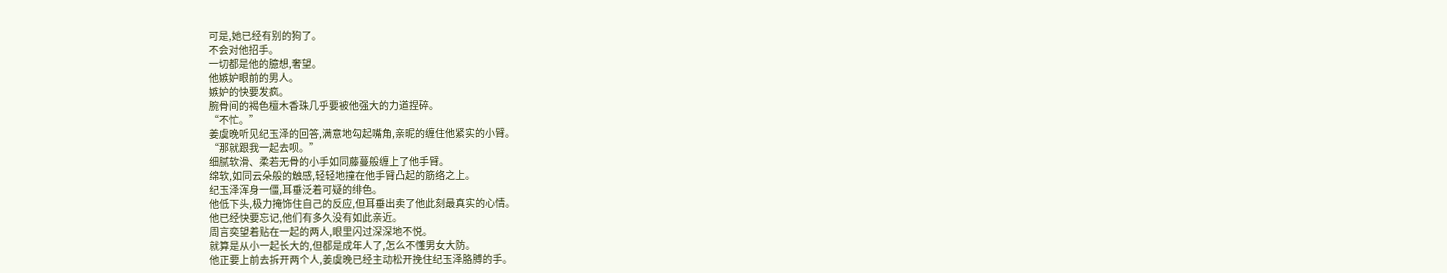可是,她已经有别的狗了。
不会对他招手。
一切都是他的臆想,奢望。
他嫉妒眼前的男人。
嫉妒的快要发疯。
腕骨间的褐色檀木香珠几乎要被他强大的力道捏碎。
“不忙。”
姜虞晚听见纪玉泽的回答,满意地勾起嘴角,亲昵的缠住他紧实的小臂。
“那就跟我一起去呗。”
细腻软滑、柔若无骨的小手如同藤蔓般缠上了他手臂。
绵软,如同云朵般的触感,轻轻地撞在他手臂凸起的筋络之上。
纪玉泽浑身一僵,耳垂泛着可疑的绯色。
他低下头,极力掩饰住自己的反应,但耳垂出卖了他此刻最真实的心情。
他已经快要忘记,他们有多久没有如此亲近。
周言奕望着贴在一起的两人,眼里闪过深深地不悦。
就算是从小一起长大的,但都是成年人了,怎么不懂男女大防。
他正要上前去拆开两个人,姜虞晚已经主动松开挽住纪玉泽胳膊的手。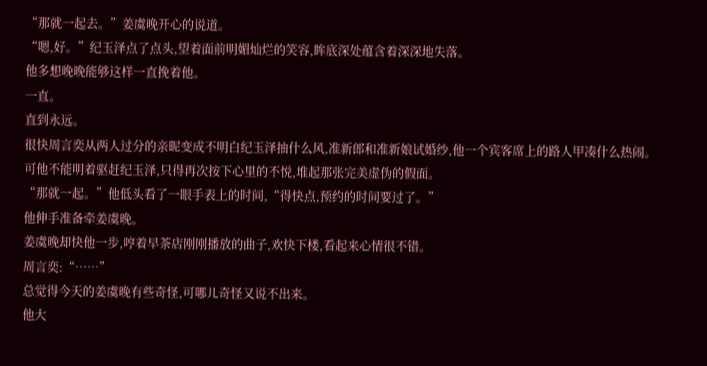“那就一起去。”姜虞晚开心的说道。
“嗯,好。”纪玉泽点了点头,望着面前明媚灿烂的笑容,眸底深处蕴含着深深地失落。
他多想晚晚能够这样一直挽着他。
一直。
直到永远。
很快周言奕从两人过分的亲昵变成不明白纪玉泽抽什么风,准新郎和准新娘试婚纱,他一个宾客席上的路人甲凑什么热闹。
可他不能明着驱赶纪玉泽,只得再次按下心里的不悦,堆起那张完美虚伪的假面。
“那就一起。”他低头看了一眼手表上的时间,“得快点,预约的时间要过了。”
他伸手准备牵姜虞晚。
姜虞晚却快他一步,哼着早茶店刚刚播放的曲子,欢快下楼,看起来心情很不错。
周言奕:“……”
总觉得今天的姜虞晚有些奇怪,可哪儿奇怪又说不出来。
他大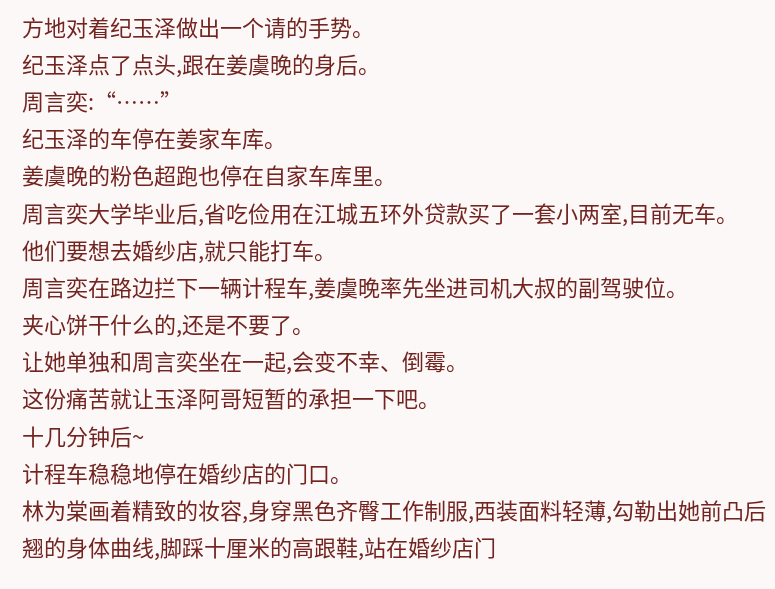方地对着纪玉泽做出一个请的手势。
纪玉泽点了点头,跟在姜虞晚的身后。
周言奕:“……”
纪玉泽的车停在姜家车库。
姜虞晚的粉色超跑也停在自家车库里。
周言奕大学毕业后,省吃俭用在江城五环外贷款买了一套小两室,目前无车。
他们要想去婚纱店,就只能打车。
周言奕在路边拦下一辆计程车,姜虞晚率先坐进司机大叔的副驾驶位。
夹心饼干什么的,还是不要了。
让她单独和周言奕坐在一起,会变不幸、倒霉。
这份痛苦就让玉泽阿哥短暂的承担一下吧。
十几分钟后~
计程车稳稳地停在婚纱店的门口。
林为棠画着精致的妆容,身穿黑色齐臀工作制服,西装面料轻薄,勾勒出她前凸后翘的身体曲线,脚踩十厘米的高跟鞋,站在婚纱店门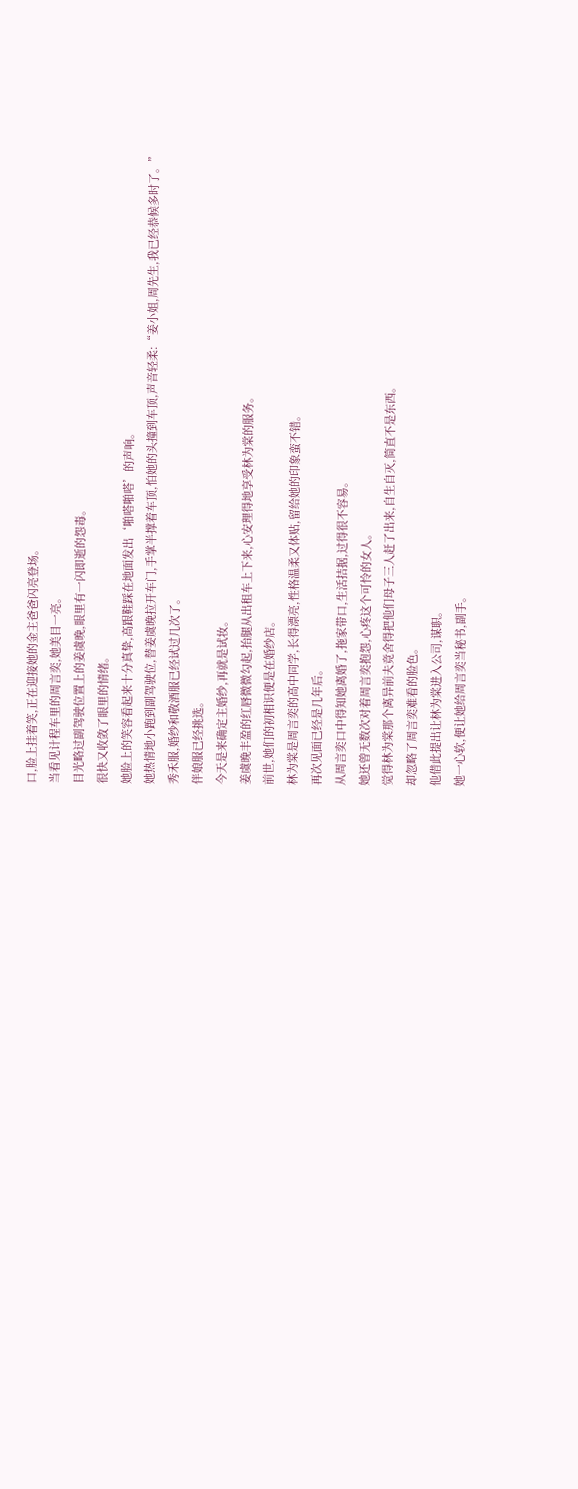口,脸上挂着笑,正在迎接她的金主爸爸闪亮登场。
当看见计程车里的周言奕,她美目一亮。
目光略过副驾驶位置上的姜虞晚,眼里有一闪即逝的怨毒。
很快又收敛了眼里的情绪。
她脸上的笑容看起来十分真挚,高跟鞋踩在地面发出‘啪嗒啪嗒’的声响。
她热情地小跑到副驾驶位,替姜虞晚拉开车门,手掌半撑着车顶,怕她的头撞到车顶,声音轻柔:“姜小姐,周先生,我已经恭候多时了。”
秀禾服,婚纱和敬酒服已经试过几次了。
伴娘服已经挑选。
今天是来确定主婚纱,再就是试妆。
姜虞晚丰盈的红唇微微勾起,抬腿从出租车上下来,心安理得地享受林为棠的服务。
前世,她们的初相识便是在婚纱店。
林为棠是周言奕的高中同学,长得漂亮,性格温柔又体贴,留给她的印象蛮不错。
再次见面已经是几年后。
从周言奕口中得知她离婚了,拖家带口,生活拮据,过得很不容易。
她还曾无数次对着周言奕抱怨,心疼这个可怜的女人。
觉得林为棠那个离异前夫竟舍得把他们母子三人赶了出来,自生自灭,简直不是东西。
却忽略了周言奕难看的脸色。
他借此提出让林为棠进入公司,谋职。
她一心软,便让她给周言奕当秘书,副手。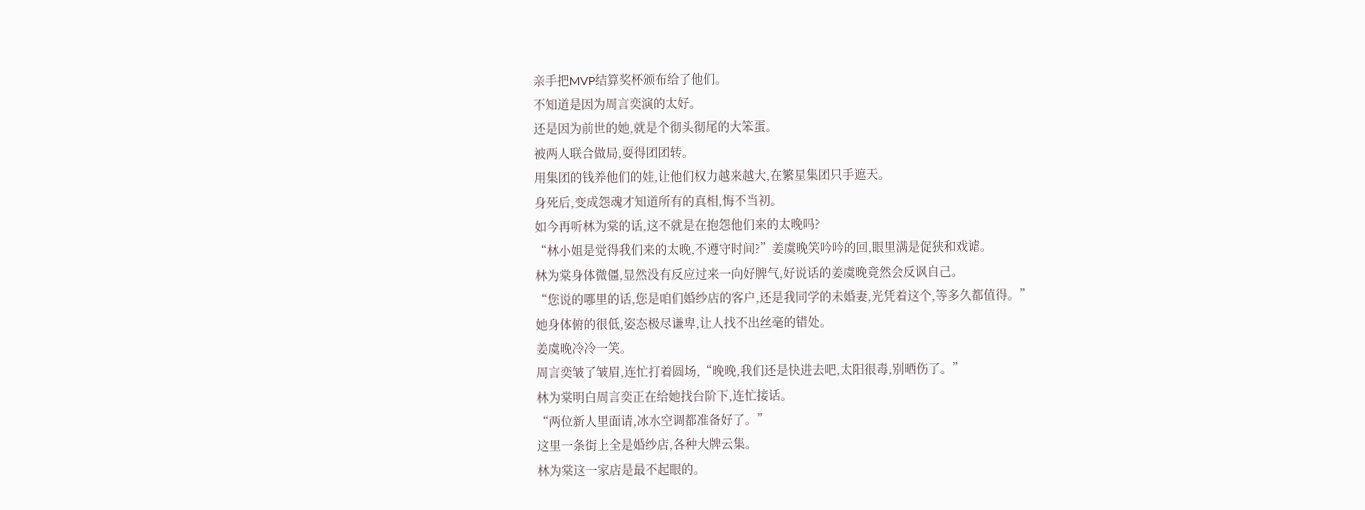亲手把MVP结算奖杯颁布给了他们。
不知道是因为周言奕演的太好。
还是因为前世的她,就是个彻头彻尾的大笨蛋。
被两人联合做局,耍得团团转。
用集团的钱养他们的娃,让他们权力越来越大,在繁星集团只手遮天。
身死后,变成怨魂才知道所有的真相,悔不当初。
如今再听林为棠的话,这不就是在抱怨他们来的太晚吗?
“林小姐是觉得我们来的太晚,不遵守时间?”姜虞晚笑吟吟的回,眼里满是促狭和戏谑。
林为棠身体微僵,显然没有反应过来一向好脾气,好说话的姜虞晚竟然会反讽自己。
“您说的哪里的话,您是咱们婚纱店的客户,还是我同学的未婚妻,光凭着这个,等多久都值得。”
她身体俯的很低,姿态极尽谦卑,让人找不出丝毫的错处。
姜虞晚冷冷一笑。
周言奕皱了皱眉,连忙打着圆场,“晚晚,我们还是快进去吧,太阳很毒,别晒伤了。”
林为棠明白周言奕正在给她找台阶下,连忙接话。
“两位新人里面请,冰水空调都准备好了。”
这里一条街上全是婚纱店,各种大牌云集。
林为棠这一家店是最不起眼的。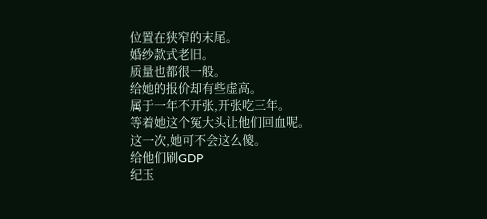位置在狭窄的末尾。
婚纱款式老旧。
质量也都很一般。
给她的报价却有些虚高。
属于一年不开张,开张吃三年。
等着她这个冤大头让他们回血呢。
这一次,她可不会这么傻。
给他们刷GDP
纪玉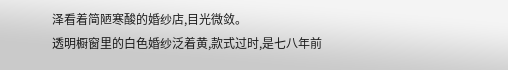泽看着简陋寒酸的婚纱店,目光微敛。
透明橱窗里的白色婚纱泛着黄,款式过时,是七八年前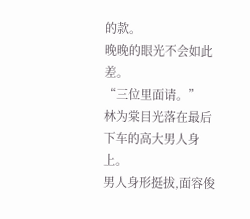的款。
晚晚的眼光不会如此差。
“三位里面请。”
林为棠目光落在最后下车的高大男人身上。
男人身形挺拔,面容俊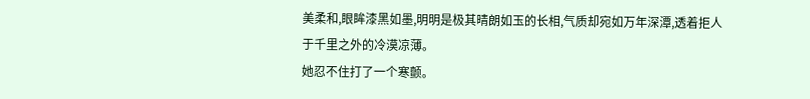美柔和,眼眸漆黑如墨,明明是极其晴朗如玉的长相,气质却宛如万年深潭,透着拒人于千里之外的冷漠凉薄。
她忍不住打了一个寒颤。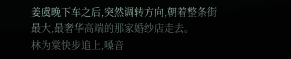姜虞晚下车之后,突然调转方向,朝着整条街最大,最奢华高端的那家婚纱店走去。
林为棠快步追上,嗓音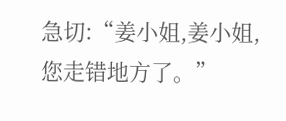急切:“姜小姐,姜小姐,您走错地方了。”